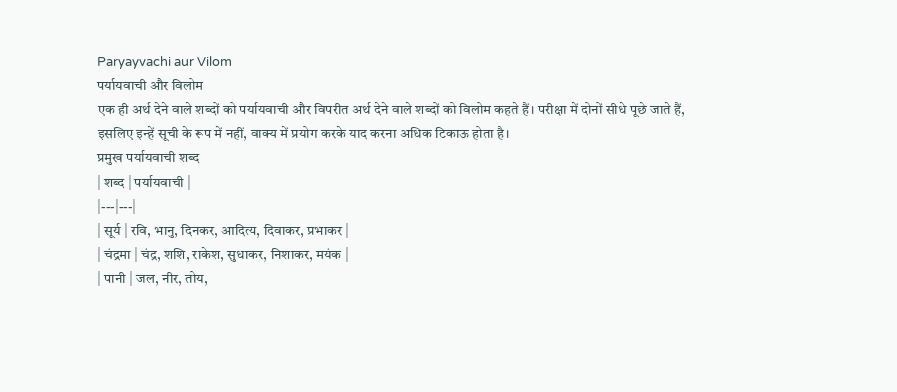Paryayvachi aur Vilom
पर्यायवाची और विलोम
एक ही अर्थ देने वाले शब्दों को पर्यायवाची और विपरीत अर्थ देने वाले शब्दों को विलोम कहते हैं। परीक्षा में दोनों सीधे पूछे जाते हैं, इसलिए इन्हें सूची के रूप में नहीं, वाक्य में प्रयोग करके याद करना अधिक टिकाऊ होता है।
प्रमुख पर्यायवाची शब्द
| शब्द | पर्यायवाची |
|---|---|
| सूर्य | रवि, भानु, दिनकर, आदित्य, दिवाकर, प्रभाकर |
| चंद्रमा | चंद्र, शशि, राकेश, सुधाकर, निशाकर, मयंक |
| पानी | जल, नीर, तोय,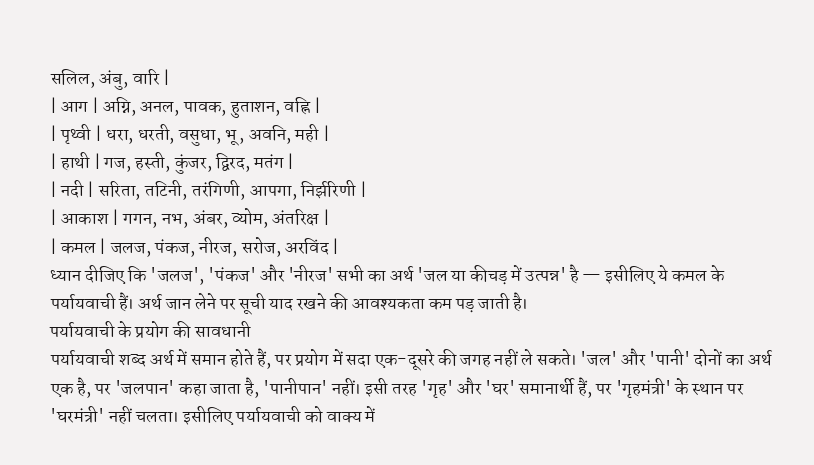सलिल, अंबु, वारि |
| आग | अग्नि, अनल, पावक, हुताशन, वह्नि |
| पृथ्वी | धरा, धरती, वसुधा, भू, अवनि, मही |
| हाथी | गज, हस्ती, कुंजर, द्विरद, मतंग |
| नदी | सरिता, तटिनी, तरंगिणी, आपगा, निर्झरिणी |
| आकाश | गगन, नभ, अंबर, व्योम, अंतरिक्ष |
| कमल | जलज, पंकज, नीरज, सरोज, अरविंद |
ध्यान दीजिए कि 'जलज', 'पंकज' और 'नीरज' सभी का अर्थ 'जल या कीचड़ में उत्पन्न' है — इसीलिए ये कमल के पर्यायवाची हैं। अर्थ जान लेने पर सूची याद रखने की आवश्यकता कम पड़ जाती है।
पर्यायवाची के प्रयोग की सावधानी
पर्यायवाची शब्द अर्थ में समान होते हैं, पर प्रयोग में सदा एक-दूसरे की जगह नहीं ले सकते। 'जल' और 'पानी' दोनों का अर्थ एक है, पर 'जलपान' कहा जाता है, 'पानीपान' नहीं। इसी तरह 'गृह' और 'घर' समानार्थी हैं, पर 'गृहमंत्री' के स्थान पर 'घरमंत्री' नहीं चलता। इसीलिए पर्यायवाची को वाक्य में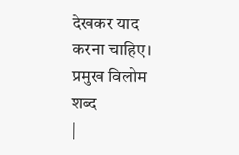देखकर याद करना चाहिए।
प्रमुख विलोम शब्द
|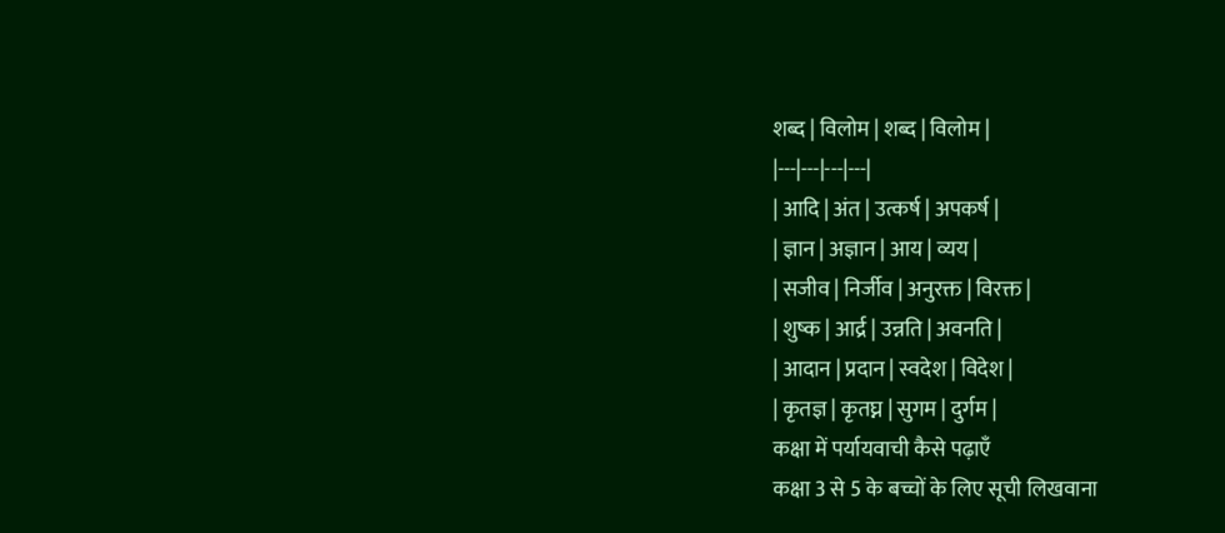शब्द | विलोम | शब्द | विलोम |
|---|---|---|---|
| आदि | अंत | उत्कर्ष | अपकर्ष |
| ज्ञान | अज्ञान | आय | व्यय |
| सजीव | निर्जीव | अनुरक्त | विरक्त |
| शुष्क | आर्द्र | उन्नति | अवनति |
| आदान | प्रदान | स्वदेश | विदेश |
| कृतज्ञ | कृतघ्न | सुगम | दुर्गम |
कक्षा में पर्यायवाची कैसे पढ़ाएँ
कक्षा 3 से 5 के बच्चों के लिए सूची लिखवाना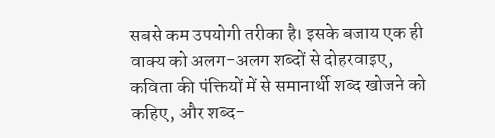सबसे कम उपयोगी तरीका है। इसके बजाय एक ही वाक्य को अलग-अलग शब्दों से दोहरवाइए, कविता की पंक्तियों में से समानार्थी शब्द खोजने को कहिए, और शब्द-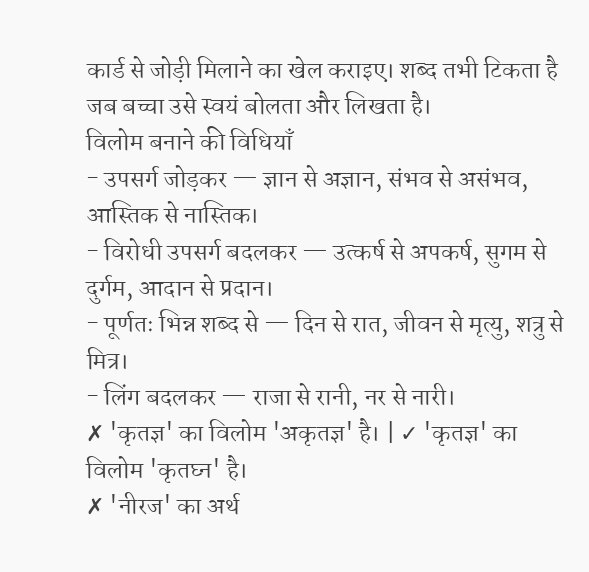कार्ड से जोड़ी मिलाने का खेल कराइए। शब्द तभी टिकता है जब बच्चा उसे स्वयं बोलता और लिखता है।
विलोम बनाने की विधियाँ
- उपसर्ग जोड़कर — ज्ञान से अज्ञान, संभव से असंभव, आस्तिक से नास्तिक।
- विरोधी उपसर्ग बदलकर — उत्कर्ष से अपकर्ष, सुगम से दुर्गम, आदान से प्रदान।
- पूर्णतः भिन्न शब्द से — दिन से रात, जीवन से मृत्यु, शत्रु से मित्र।
- लिंग बदलकर — राजा से रानी, नर से नारी।
✗ 'कृतज्ञ' का विलोम 'अकृतज्ञ' है। | ✓ 'कृतज्ञ' का विलोम 'कृतघ्न' है।
✗ 'नीरज' का अर्थ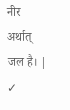नीर अर्थात् जल है। | ✓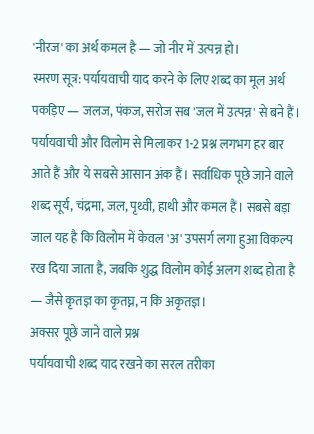'नीरज' का अर्थ कमल है — जो नीर में उत्पन्न हो।
स्मरण सूत्र: पर्यायवाची याद करने के लिए शब्द का मूल अर्थ पकड़िए — जलज, पंकज, सरोज सब 'जल में उत्पन्न' से बने हैं।
पर्यायवाची और विलोम से मिलाकर 1-2 प्रश्न लगभग हर बार आते हैं और ये सबसे आसान अंक हैं। सर्वाधिक पूछे जाने वाले शब्द सूर्य, चंद्रमा, जल, पृथ्वी, हाथी और कमल हैं। सबसे बड़ा जाल यह है कि विलोम में केवल 'अ' उपसर्ग लगा हुआ विकल्प रख दिया जाता है, जबकि शुद्ध विलोम कोई अलग शब्द होता है — जैसे कृतज्ञ का कृतघ्न, न कि अकृतज्ञ।
अक्सर पूछे जाने वाले प्रश्न
पर्यायवाची शब्द याद रखने का सरल तरीका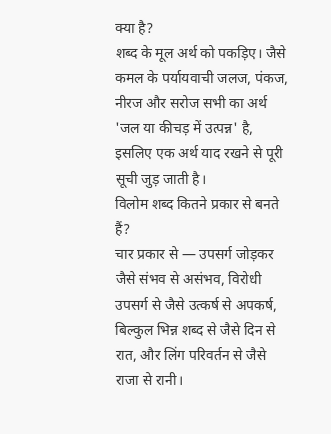क्या है?
शब्द के मूल अर्थ को पकड़िए। जैसे कमल के पर्यायवाची जलज, पंकज, नीरज और सरोज सभी का अर्थ 'जल या कीचड़ में उत्पन्न' है, इसलिए एक अर्थ याद रखने से पूरी सूची जुड़ जाती है।
विलोम शब्द कितने प्रकार से बनते हैं?
चार प्रकार से — उपसर्ग जोड़कर जैसे संभव से असंभव, विरोधी उपसर्ग से जैसे उत्कर्ष से अपकर्ष, बिल्कुल भिन्न शब्द से जैसे दिन से रात, और लिंग परिवर्तन से जैसे राजा से रानी।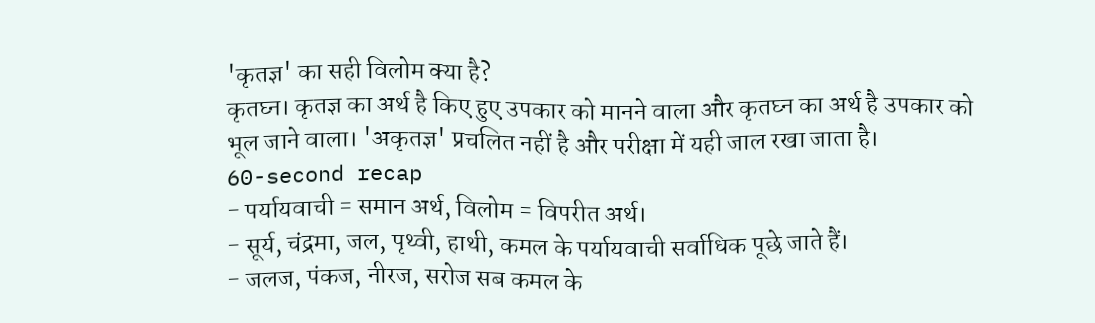'कृतज्ञ' का सही विलोम क्या है?
कृतघ्न। कृतज्ञ का अर्थ है किए हुए उपकार को मानने वाला और कृतघ्न का अर्थ है उपकार को भूल जाने वाला। 'अकृतज्ञ' प्रचलित नहीं है और परीक्षा में यही जाल रखा जाता है।
60-second recap
- पर्यायवाची = समान अर्थ, विलोम = विपरीत अर्थ।
- सूर्य, चंद्रमा, जल, पृथ्वी, हाथी, कमल के पर्यायवाची सर्वाधिक पूछे जाते हैं।
- जलज, पंकज, नीरज, सरोज सब कमल के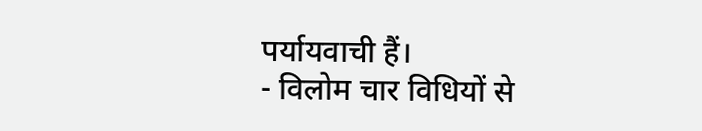पर्यायवाची हैं।
- विलोम चार विधियों से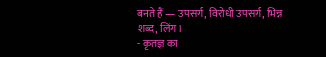बनते हैं — उपसर्ग, विरोधी उपसर्ग, भिन्न शब्द, लिंग।
- कृतज्ञ का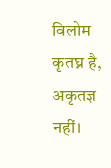विलोम कृतघ्न है, अकृतज्ञ नहीं।